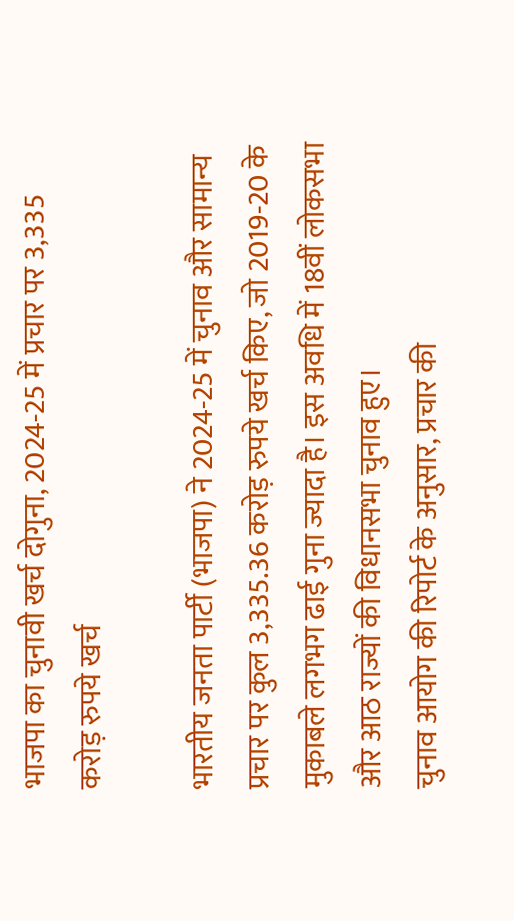भाजपा का चुनावी खर्च दोगुना, 2024-25 में प्रचार पर 3,335 करोड़ रुपये खर्च

भारतीय जनता पार्टी (भाजपा) ने 2024-25 में चुनाव और सामान्य प्रचार पर कुल 3,335.36 करोड़ रुपये खर्च किए, जो 2019-20 के मुकाबले लगभग ढाई गुना ज्यादा है। इस अवधि में 18वीं लोकसभा और आठ राज्यों की विधानसभा चुनाव हुए।
चुनाव आयोग की रिपोर्ट के अनुसार, प्रचार की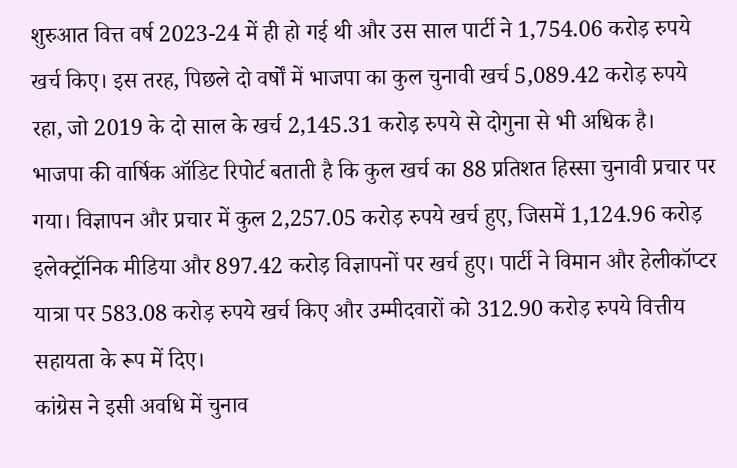शुरुआत वित्त वर्ष 2023-24 में ही हो गई थी और उस साल पार्टी ने 1,754.06 करोड़ रुपये खर्च किए। इस तरह, पिछले दो वर्षों में भाजपा का कुल चुनावी खर्च 5,089.42 करोड़ रुपये रहा, जो 2019 के दो साल के खर्च 2,145.31 करोड़ रुपये से दोगुना से भी अधिक है।
भाजपा की वार्षिक ऑडिट रिपोर्ट बताती है कि कुल खर्च का 88 प्रतिशत हिस्सा चुनावी प्रचार पर गया। विज्ञापन और प्रचार में कुल 2,257.05 करोड़ रुपये खर्च हुए, जिसमें 1,124.96 करोड़ इलेक्ट्रॉनिक मीडिया और 897.42 करोड़ विज्ञापनों पर खर्च हुए। पार्टी ने विमान और हेलीकॉप्टर यात्रा पर 583.08 करोड़ रुपये खर्च किए और उम्मीदवारों को 312.90 करोड़ रुपये वित्तीय सहायता के रूप में दिए।
कांग्रेस ने इसी अवधि में चुनाव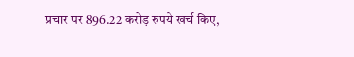प्रचार पर 896.22 करोड़ रुपये खर्च किए,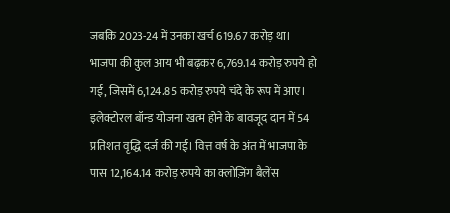जबकि 2023-24 में उनका खर्च 619.67 करोड़ था।
भाजपा की कुल आय भी बढ़कर 6,769.14 करोड़ रुपये हो गई, जिसमें 6,124.85 करोड़ रुपये चंदे के रूप में आए। इलेक्टोरल बॉन्ड योजना खत्म होने के बावजूद दान में 54 प्रतिशत वृद्धि दर्ज की गई। वित्त वर्ष के अंत में भाजपा के पास 12,164.14 करोड़ रुपये का क्लोज़िंग बैलेंस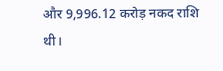और 9,996.12 करोड़ नकद राशि थी।